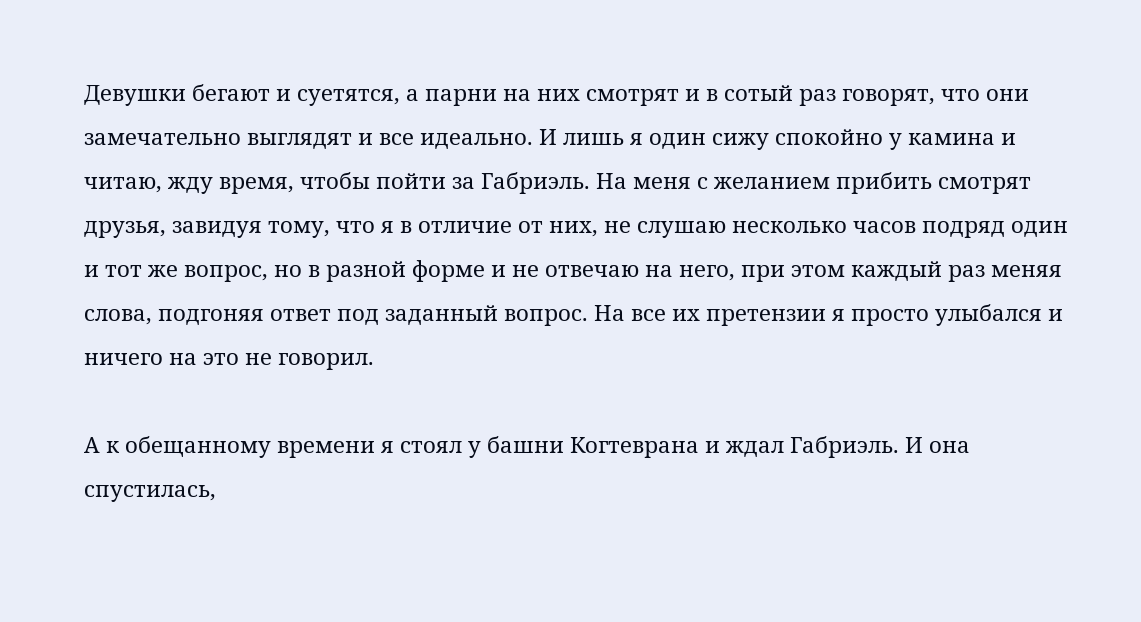Девушки бегают и суетятся, а парни на них смотрят и в сотый раз говорят, что они замечательно выглядят и все идеально. И лишь я один сижу спокойно у камина и читаю, жду время, чтобы пойти за Габриэль. На меня с желанием прибить смотрят друзья, завидуя тому, что я в отличие от них, не слушаю несколько часов подряд один и тот же вопрос, но в разной форме и не отвечаю на него, при этом каждый раз меняя слова, подгоняя ответ под заданный вопрос. На все их претензии я просто улыбался и ничего на это не говорил.

А к обещанному времени я стоял у башни Когтеврана и ждал Габриэль. И она спустилась,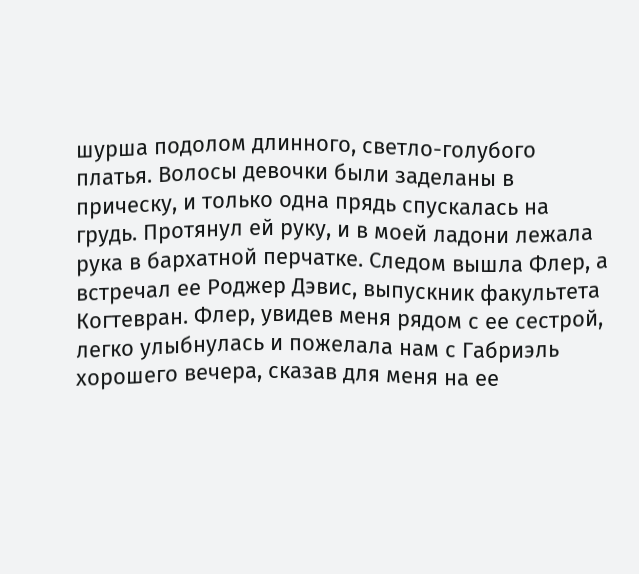шурша подолом длинного, светло-голубого платья. Волосы девочки были заделаны в прическу, и только одна прядь спускалась на грудь. Протянул ей руку, и в моей ладони лежала рука в бархатной перчатке. Следом вышла Флер, а встречал ее Роджер Дэвис, выпускник факультета Когтевран. Флер, увидев меня рядом с ее сестрой, легко улыбнулась и пожелала нам с Габриэль хорошего вечера, сказав для меня на ее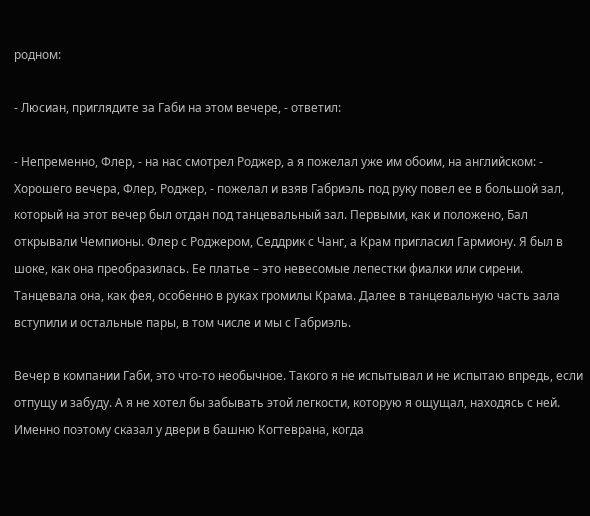родном:

- Люсиан, приглядите за Габи на этом вечере, - ответил:

- Непременно, Флер, - на нас смотрел Роджер, а я пожелал уже им обоим, на английском: - Хорошего вечера, Флер, Роджер, - пожелал и взяв Габриэль под руку повел ее в большой зал, который на этот вечер был отдан под танцевальный зал. Первыми, как и положено, Бал открывали Чемпионы. Флер с Роджером, Седдрик с Чанг, а Крам пригласил Гармиону. Я был в шоке, как она преобразилась. Ее платье – это невесомые лепестки фиалки или сирени. Танцевала она, как фея, особенно в руках громилы Крама. Далее в танцевальную часть зала вступили и остальные пары, в том числе и мы с Габриэль.

Вечер в компании Габи, это что-то необычное. Такого я не испытывал и не испытаю впредь, если отпущу и забуду. А я не хотел бы забывать этой легкости, которую я ощущал, находясь с ней. Именно поэтому сказал у двери в башню Когтеврана, когда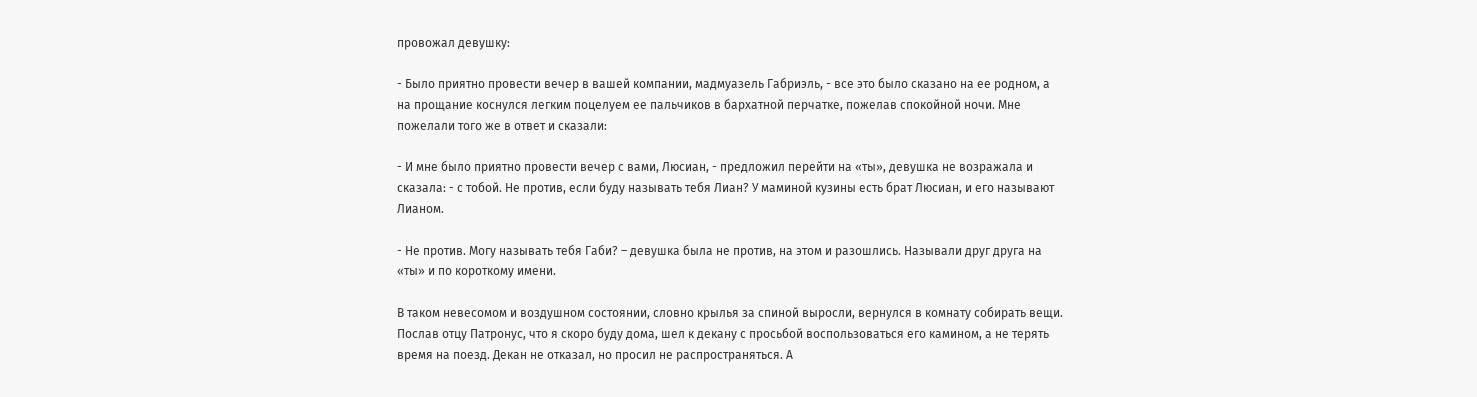провожал девушку:

- Было приятно провести вечер в вашей компании, мадмуазель Габриэль, - все это было сказано на ее родном, а на прощание коснулся легким поцелуем ее пальчиков в бархатной перчатке, пожелав спокойной ночи. Мне пожелали того же в ответ и сказали:

- И мне было приятно провести вечер с вами, Люсиан, - предложил перейти на «ты», девушка не возражала и сказала: - с тобой. Не против, если буду называть тебя Лиан? У маминой кузины есть брат Люсиан, и его называют Лианом.

- Не против. Могу называть тебя Габи? – девушка была не против, на этом и разошлись. Называли друг друга на «ты» и по короткому имени.

В таком невесомом и воздушном состоянии, словно крылья за спиной выросли, вернулся в комнату собирать вещи. Послав отцу Патронус, что я скоро буду дома, шел к декану с просьбой воспользоваться его камином, а не терять время на поезд. Декан не отказал, но просил не распространяться. А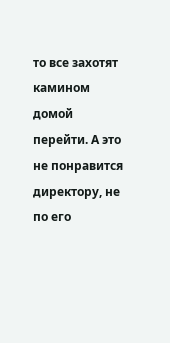то все захотят камином домой перейти. А это не понравится директору, не по его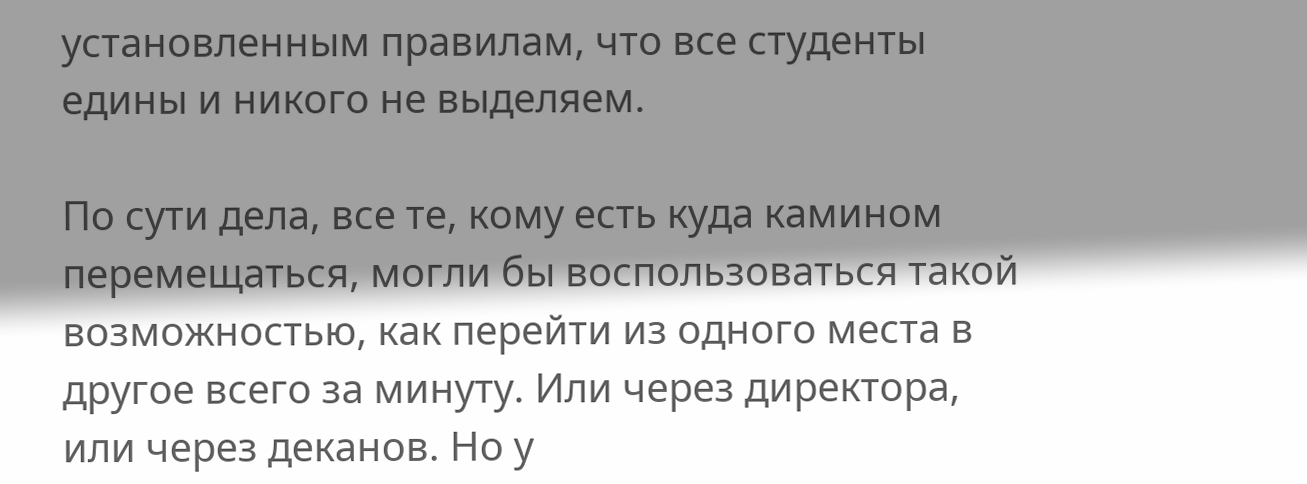установленным правилам, что все студенты едины и никого не выделяем.

По сути дела, все те, кому есть куда камином перемещаться, могли бы воспользоваться такой возможностью, как перейти из одного места в другое всего за минуту. Или через директора, или через деканов. Но у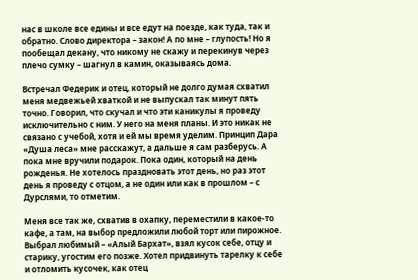нас в школе все едины и все едут на поезде, как туда, так и обратно. Слово директора – закон! А по мне – глупость! Но я пообещал декану, что никому не скажу и перекинув через плечо сумку – шагнул в камин, оказываясь дома.

Встречал Федерик и отец, который не долго думая схватил меня медвежьей хваткой и не выпускал так минут пять точно. Говорил, что скучал и что эти каникулы я проведу исключительно с ним. У него на меня планы. И это никак не связано с учебой, хотя и ей мы время уделим. Принцип Дара «Душа леса» мне расскажут, а дальше я сам разберусь. А пока мне вручили подарок. Пока один, который на день рожденья. Не хотелось праздновать этот день, но раз этот день я проведу с отцом, а не один или как в прошлом – с Дурслями, то отметим.

Меня все так же, схватив в охапку, переместили в какое-то кафе, а там, на выбор предложили любой торт или пирожное. Выбрал любимый – «Алый Бархат», взял кусок себе, отцу и старику, угостим его позже. Хотел придвинуть тарелку к себе и отломить кусочек, как отец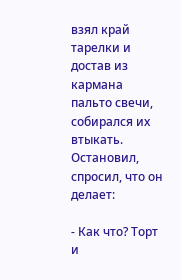взял край тарелки и достав из кармана пальто свечи, собирался их втыкать. Остановил, спросил, что он делает:

- Как что? Торт и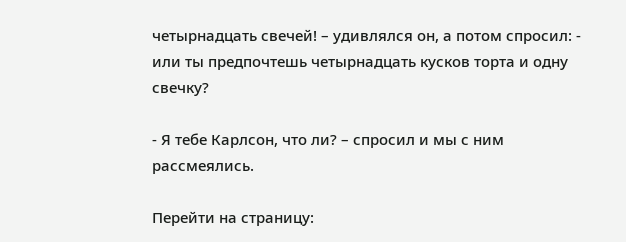четырнадцать свечей! – удивлялся он, а потом спросил: - или ты предпочтешь четырнадцать кусков торта и одну свечку?

- Я тебе Карлсон, что ли? – спросил и мы с ним рассмеялись.

Перейти на страницу: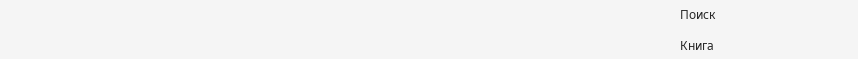Поиск

Книга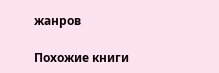жанров

Похожие книги